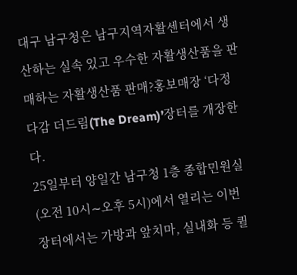대구 남구청은 남구지역자활센터에서 생산하는 실속 있고 우수한 자활생산품을 판매하는 자활생산품 판매?홍보매장 ‘다정다감 더드림(The Dream)’장터를 개장한다.
25일부터 양일간 남구청 1층 종합민원실(오전 10시∼오후 5시)에서 열리는 이번 장터에서는 가방과 앞치마, 실내화 등 퀼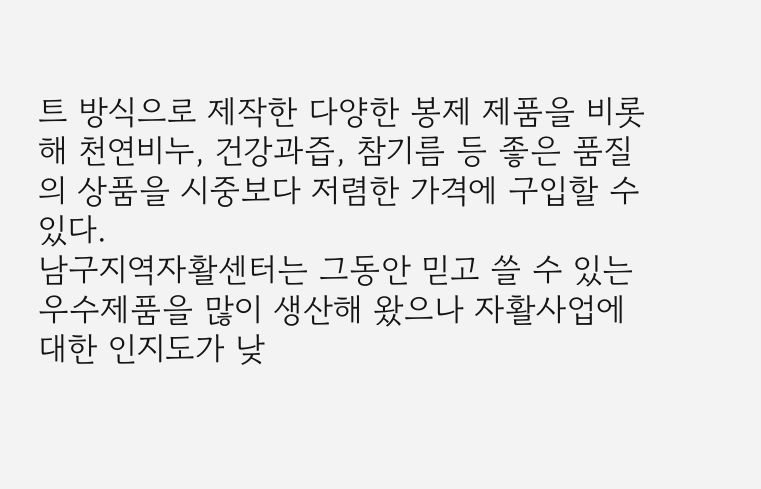트 방식으로 제작한 다양한 봉제 제품을 비롯해 천연비누, 건강과즙, 참기름 등 좋은 품질의 상품을 시중보다 저렴한 가격에 구입할 수 있다.
남구지역자활센터는 그동안 믿고 쓸 수 있는 우수제품을 많이 생산해 왔으나 자활사업에 대한 인지도가 낮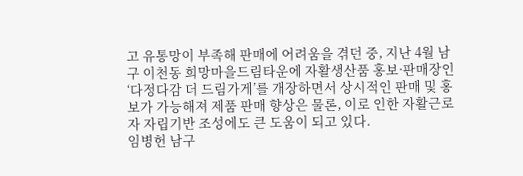고 유통망이 부족해 판매에 어려움을 겪던 중, 지난 4월 남구 이천동 희망마을드림타운에 자활생산품 홍보·판매장인 ‘다정다감 더 드림가게’를 개장하면서 상시적인 판매 및 홍보가 가능해져 제품 판매 향상은 물론, 이로 인한 자활근로자 자립기반 조성에도 큰 도움이 되고 있다.
임병헌 남구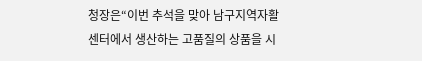청장은“이번 추석을 맞아 남구지역자활센터에서 생산하는 고품질의 상품을 시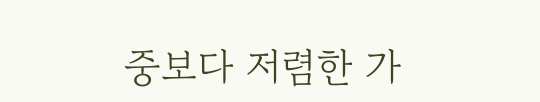중보다 저렴한 가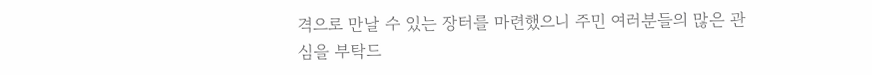격으로 만날 수 있는 장터를 마련했으니 주민 여러분들의 많은 관심을 부탁드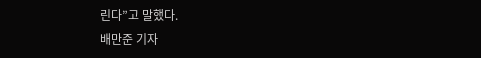린다”고 말했다.
배만준 기자